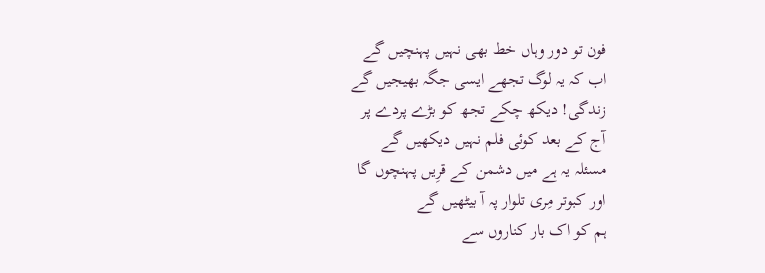فون تو دور وہاں خط بھی نہیں پہنچیں گے
اب کہ یہ لوگ تجھے ایسی جگہ بھیجیں گے
زندگی! دیکھ چکے تجھ کو بڑے پردے پر
آج کے بعد کوئی فلم نہیں دیکھیں گے
مسئلہ یہ ہے میں دشمن کے قرِیں پہنچوں گا
اور کبوتر مِری تلوار پہ آ بیٹھیں گے
ہم کو اک بار کناروں سے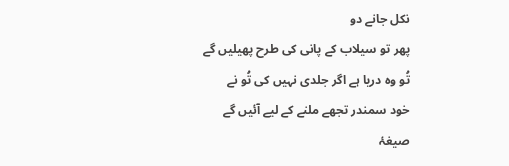نکل جانے دو
پھر تو سیلاب کے پانی کی طرح پھیلیں گے
تُو وہ دریا ہے اگر جلدی نہیں کی تُو نے
خود سمندر تجھے ملنے کے لیے آئیں گے
صیغۂ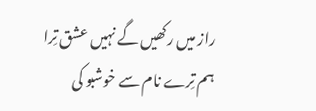راز میں رکھیں گے نہیں عشق تِرا
ہم تِرے نام سے خوشبو کی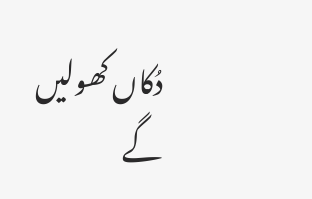دُکاں کھولیں گے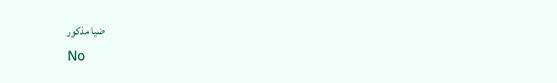ضیا مذکور
No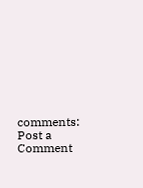comments:
Post a Comment